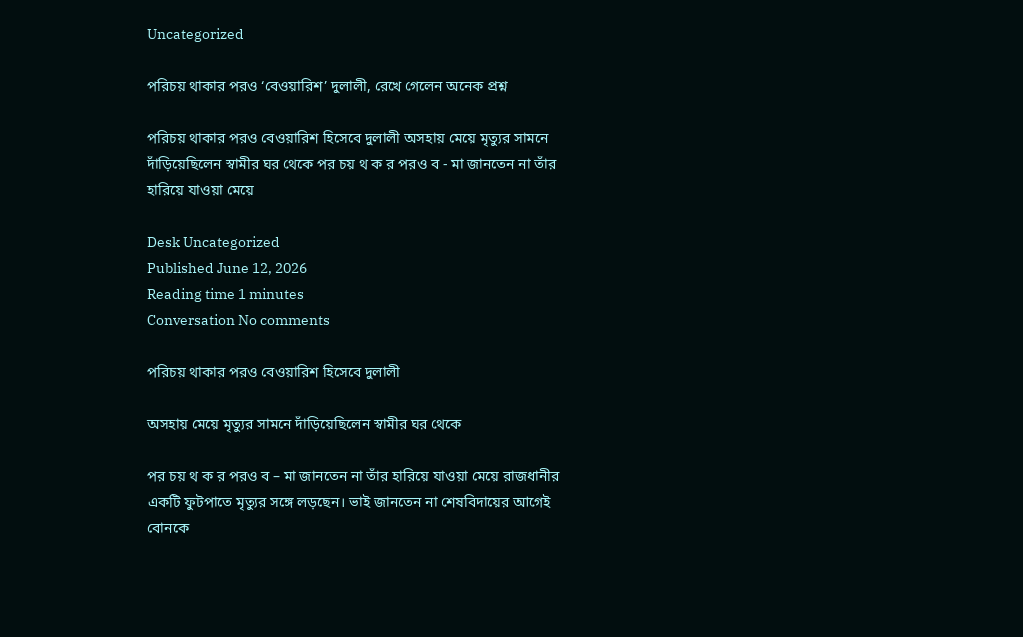Uncategorized

পরিচয় থাকার পরও ‘বেওয়ারিশ’ দুলালী, রেখে গেলেন অনেক প্রশ্ন

পরিচয় থাকার পরও বেওয়ারিশ হিসেবে দুলালী অসহায় মেয়ে মৃত্যুর সামনে দাঁড়িয়েছিলেন স্বামীর ঘর থেকে পর চয় থ ক র পরও ব - মা জানতেন না তাঁর হারিয়ে যাওয়া মেয়ে

Desk Uncategorized
Published June 12, 2026
Reading time 1 minutes
Conversation No comments

পরিচয় থাকার পরও বেওয়ারিশ হিসেবে দুলালী

অসহায় মেয়ে মৃত্যুর সামনে দাঁড়িয়েছিলেন স্বামীর ঘর থেকে

পর চয় থ ক র পরও ব – মা জানতেন না তাঁর হারিয়ে যাওয়া মেয়ে রাজধানীর একটি ফুটপাতে মৃত্যুর সঙ্গে লড়ছেন। ভাই জানতেন না শেষবিদায়ের আগেই বোনকে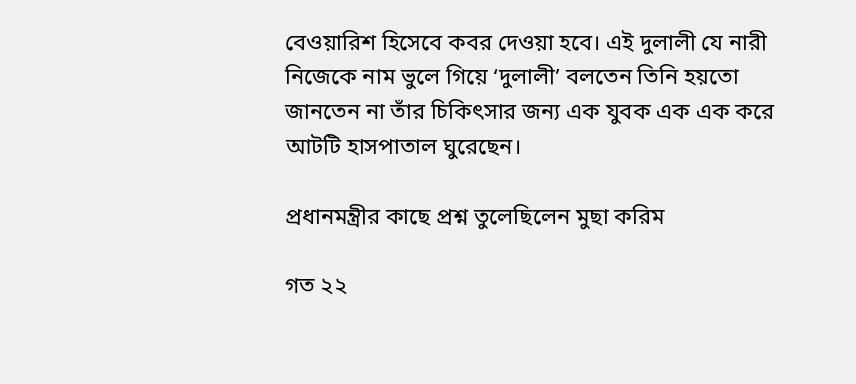বেওয়ারিশ হিসেবে কবর দেওয়া হবে। এই দুলালী যে নারী নিজেকে নাম ভুলে গিয়ে ‘দুলালী’ বলতেন তিনি হয়তো জানতেন না তাঁর চিকিৎসার জন্য এক যুবক এক এক করে আটটি হাসপাতাল ঘুরেছেন।

প্রধানমন্ত্রীর কাছে প্রশ্ন তুলেছিলেন মুছা করিম

গত ২২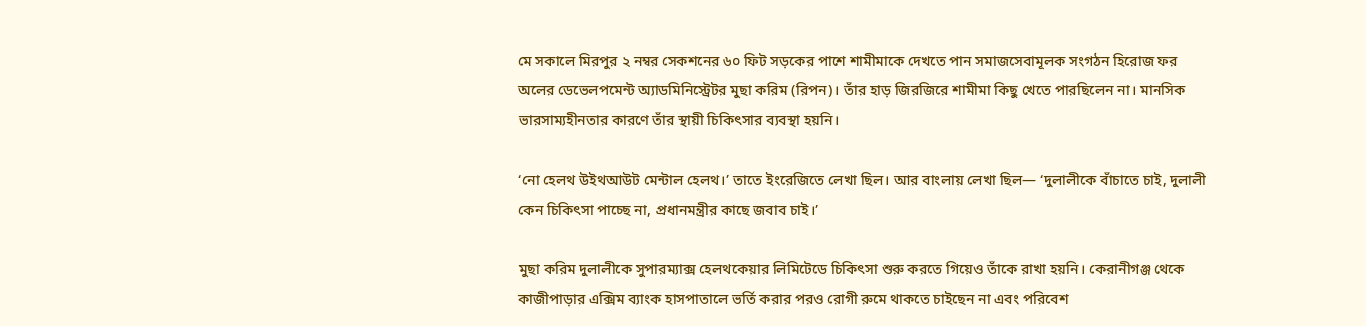মে সকালে মিরপুর ২ নম্বর সেকশনের ৬০ ফিট সড়কের পাশে শামীমাকে দেখতে পান সমাজসেবামূলক সংগঠন হিরোজ ফর অলের ডেভেলপমেন্ট অ্যাডমিনিস্ট্রেটর মুছা করিম (রিপন)। তাঁর হাড় জিরজিরে শামীমা কিছু খেতে পারছিলেন না। মানসিক ভারসাম্যহীনতার কারণে তাঁর স্থায়ী চিকিৎসার ব্যবস্থা হয়নি।

‘নো হেলথ উইথআউট মেন্টাল হেলথ।’ তাতে ইংরেজিতে লেখা ছিল। আর বাংলায় লেখা ছিল— ‘দুলালীকে বাঁচাতে চাই, দুলালী কেন চিকিৎসা পাচ্ছে না, প্রধানমন্ত্রীর কাছে জবাব চাই।’

মুছা করিম দুলালীকে সুপারম্যাক্স হেলথকেয়ার লিমিটেডে চিকিৎসা শুরু করতে গিয়েও তাঁকে রাখা হয়নি। কেরানীগঞ্জ থেকে কাজীপাড়ার এক্সিম ব্যাংক হাসপাতালে ভর্তি করার পরও রোগী রুমে থাকতে চাইছেন না এবং পরিবেশ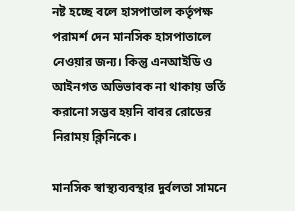নষ্ট হচ্ছে বলে হাসপাতাল কর্তৃপক্ষ পরামর্শ দেন মানসিক হাসপাতালে নেওয়ার জন্য। কিন্তু এনআইডি ও আইনগত অভিভাবক না থাকায় ভর্তি করানো সম্ভব হয়নি বাবর রোডের নিরাময় ক্লিনিকে।

মানসিক স্বাস্থ্যব্যবস্থার দুর্বলতা সামনে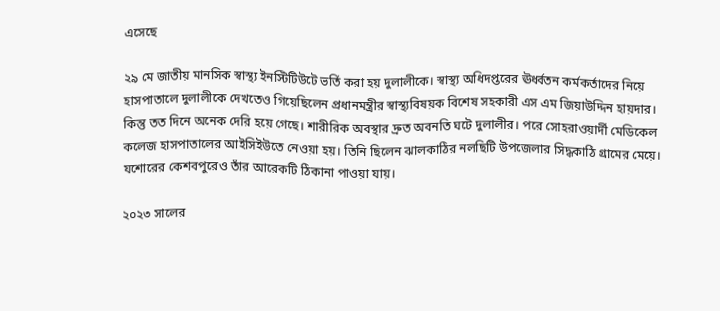এসেছে

২৯ মে জাতীয় মানসিক স্বাস্থ্য ইনস্টিটিউটে ভর্তি করা হয় দুলালীকে। স্বাস্থ্য অধিদপ্তরের ঊর্ধ্বতন কর্মকর্তাদের নিয়ে হাসপাতালে দুলালীকে দেখতেও গিয়েছিলেন প্রধানমন্ত্রীর স্বাস্থ্যবিষয়ক বিশেষ সহকারী এস এম জিয়াউদ্দিন হায়দার। কিন্তু তত দিনে অনেক দেরি হয়ে গেছে। শারীরিক অবস্থার দ্রুত অবনতি ঘটে দুলালীর। পরে সোহরাওয়ার্দী মেডিকেল কলেজ হাসপাতালের আইসিইউতে নেওয়া হয়। তিনি ছিলেন ঝালকাঠির নলছিটি উপজেলার সিদ্ধকাঠি গ্রামের মেয়ে। যশোরের কেশবপুরেও তাঁর আরেকটি ঠিকানা পাওয়া যায়।

২০২৩ সালের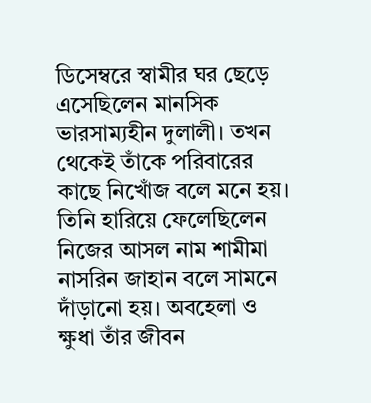ডিসেম্বরে স্বামীর ঘর ছেড়ে এসেছিলেন মানসিক ভারসাম্যহীন দুলালী। তখন থেকেই তাঁকে পরিবারের কাছে নিখোঁজ বলে মনে হয়। তিনি হারিয়ে ফেলেছিলেন নিজের আসল নাম শামীমা নাসরিন জাহান বলে সামনে দাঁড়ানো হয়। অবহেলা ও ক্ষুধা তাঁর জীবন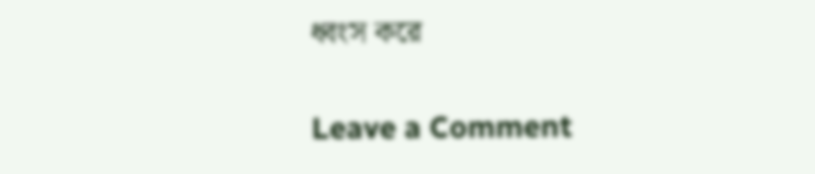ধ্বংস করে

Leave a Comment